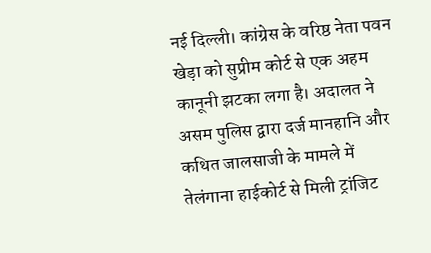नई दिल्ली। कांग्रेस के वरिष्ठ नेता पवन खेड़ा को सुप्रीम कोर्ट से एक अहम कानूनी झटका लगा है। अदालत ने असम पुलिस द्वारा दर्ज मानहानि और कथित जालसाजी के मामले में तेलंगाना हाईकोर्ट से मिली ट्रांजिट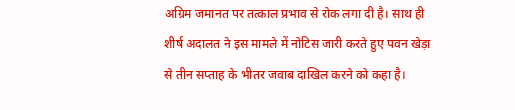अग्रिम जमानत पर तत्काल प्रभाव से रोक लगा दी है। साथ ही शीर्ष अदालत ने इस मामले में नोटिस जारी करते हुए पवन खेड़ा से तीन सप्ताह के भीतर जवाब दाखिल करने को कहा है।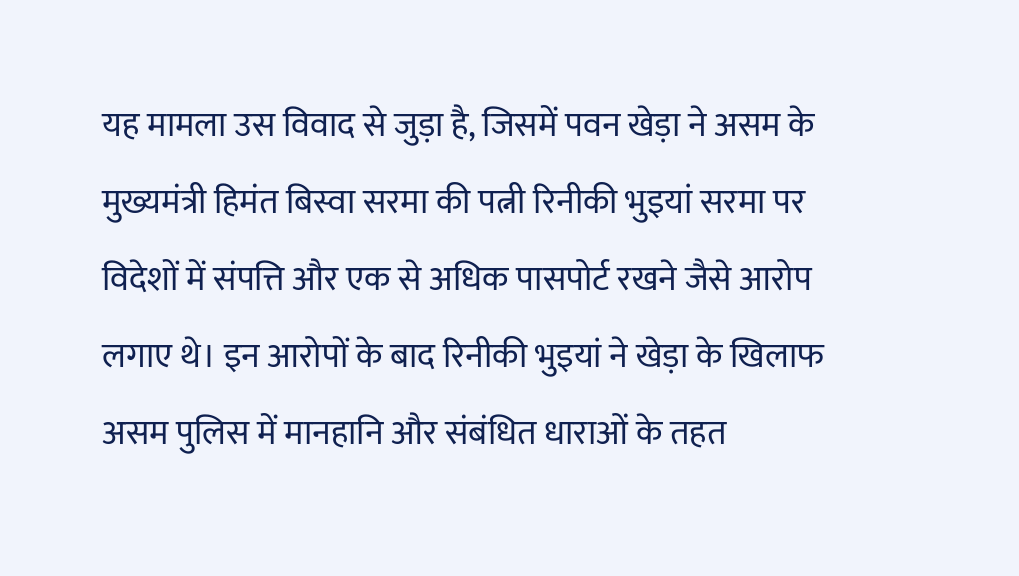यह मामला उस विवाद से जुड़ा है, जिसमें पवन खेड़ा ने असम के मुख्यमंत्री हिमंत बिस्वा सरमा की पत्नी रिनीकी भुइयां सरमा पर विदेशों में संपत्ति और एक से अधिक पासपोर्ट रखने जैसे आरोप लगाए थे। इन आरोपों के बाद रिनीकी भुइयां ने खेड़ा के खिलाफ असम पुलिस में मानहानि और संबंधित धाराओं के तहत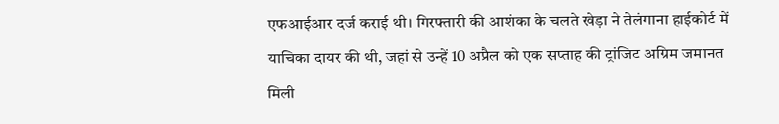एफआईआर दर्ज कराई थी। गिरफ्तारी की आशंका के चलते खेड़ा ने तेलंगाना हाईकोर्ट में याचिका दायर की थी, जहां से उन्हें 10 अप्रैल को एक सप्ताह की ट्रांजिट अग्रिम जमानत मिली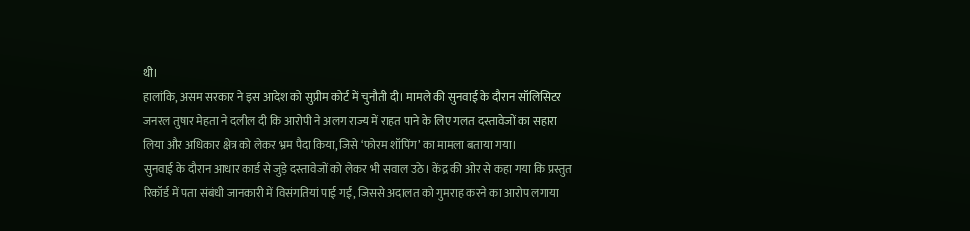थी।
हालांकि, असम सरकार ने इस आदेश को सुप्रीम कोर्ट में चुनौती दी। मामले की सुनवाई के दौरान सॉलिसिटर जनरल तुषार मेहता ने दलील दी कि आरोपी ने अलग राज्य में राहत पाने के लिए गलत दस्तावेजों का सहारा लिया और अधिकार क्षेत्र को लेकर भ्रम पैदा किया, जिसे ‘फोरम शॉपिंग’ का मामला बताया गया।
सुनवाई के दौरान आधार कार्ड से जुड़े दस्तावेजों को लेकर भी सवाल उठे। केंद्र की ओर से कहा गया कि प्रस्तुत रिकॉर्ड में पता संबंधी जानकारी में विसंगतियां पाई गईं, जिससे अदालत को गुमराह करने का आरोप लगाया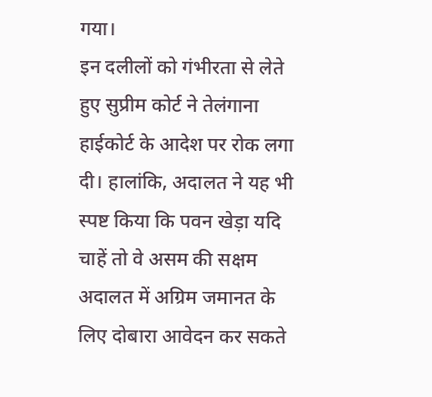गया।
इन दलीलों को गंभीरता से लेते हुए सुप्रीम कोर्ट ने तेलंगाना हाईकोर्ट के आदेश पर रोक लगा दी। हालांकि, अदालत ने यह भी स्पष्ट किया कि पवन खेड़ा यदि चाहें तो वे असम की सक्षम अदालत में अग्रिम जमानत के लिए दोबारा आवेदन कर सकते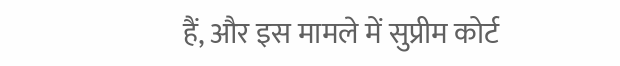हैं, और इस मामले में सुप्रीम कोर्ट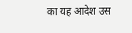का यह आदेश उस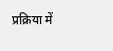प्रक्रिया में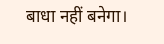बाधा नहीं बनेगा।